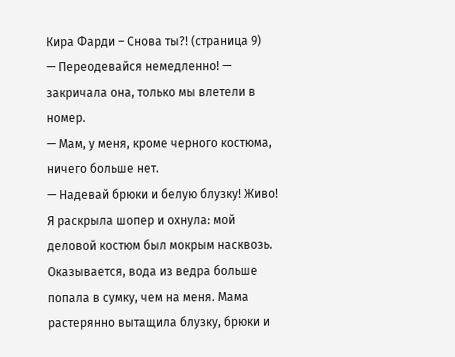Кира Фарди – Снова ты?! (страница 9)
— Переодевайся немедленно! — закричала она, только мы влетели в номер.
— Мам, у меня, кроме черного костюма, ничего больше нет.
— Надевай брюки и белую блузку! Живо!
Я раскрыла шопер и охнула: мой деловой костюм был мокрым насквозь. Оказывается, вода из ведра больше попала в сумку, чем на меня. Мама растерянно вытащила блузку, брюки и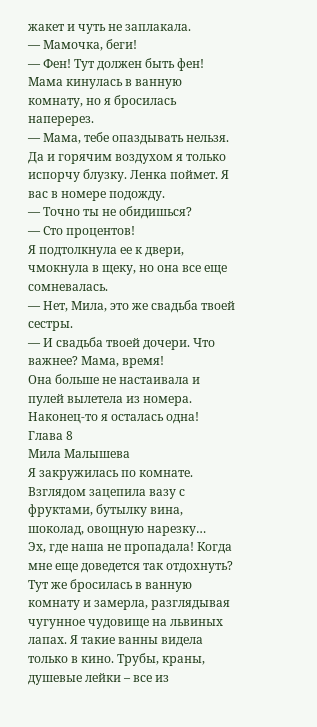жакет и чуть не заплакала.
— Мамочка, беги!
— Фен! Тут должен быть фен!
Мама кинулась в ванную комнату, но я бросилась наперерез.
— Мама, тебе опаздывать нельзя. Да и горячим воздухом я только испорчу блузку. Ленка поймет. Я вас в номере подожду.
— Точно ты не обидишься?
— Сто процентов!
Я подтолкнула ее к двери, чмокнула в щеку, но она все еще сомневалась.
— Нет, Мила, это же свадьба твоей сестры.
— И свадьба твоей дочери. Что важнее? Мама, время!
Она больше не настаивала и пулей вылетела из номера.
Наконец-то я осталась одна!
Глава 8
Мила Малышева
Я закружилась по комнате. Взглядом зацепила вазу с фруктами, бутылку вина, шоколад, овощную нарезку…
Эх, где наша не пропадала! Когда мне еще доведется так отдохнуть?
Тут же бросилась в ванную комнату и замерла, разглядывая чугунное чудовище на львиных лапах. Я такие ванны видела только в кино. Трубы, краны, душевые лейки – все из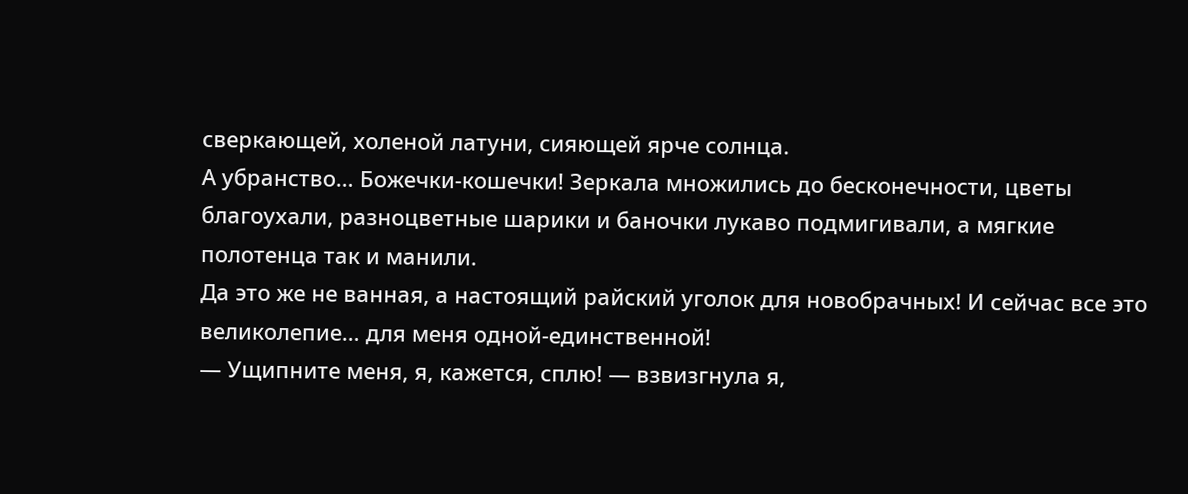сверкающей, холеной латуни, сияющей ярче солнца.
А убранство… Божечки-кошечки! Зеркала множились до бесконечности, цветы благоухали, разноцветные шарики и баночки лукаво подмигивали, а мягкие полотенца так и манили.
Да это же не ванная, а настоящий райский уголок для новобрачных! И сейчас все это великолепие… для меня одной-единственной!
— Ущипните меня, я, кажется, сплю! — взвизгнула я,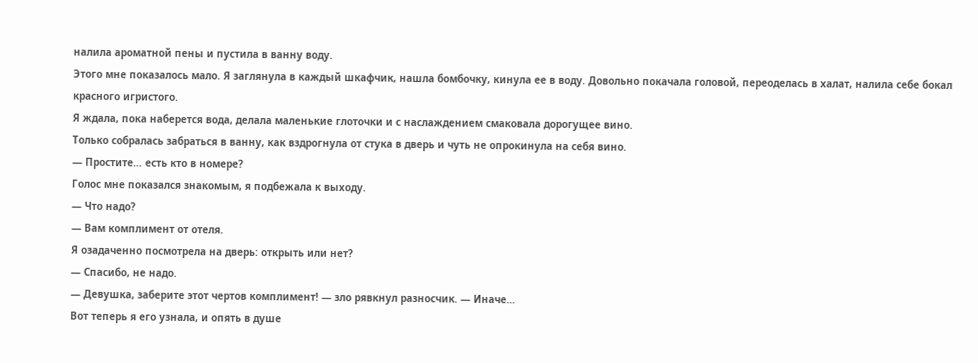налила ароматной пены и пустила в ванну воду.
Этого мне показалось мало. Я заглянула в каждый шкафчик, нашла бомбочку, кинула ее в воду. Довольно покачала головой, переоделась в халат, налила себе бокал красного игристого.
Я ждала, пока наберется вода, делала маленькие глоточки и с наслаждением смаковала дорогущее вино.
Только собралась забраться в ванну, как вздрогнула от стука в дверь и чуть не опрокинула на себя вино.
— Простите… есть кто в номере?
Голос мне показался знакомым, я подбежала к выходу.
— Что надо?
— Вам комплимент от отеля.
Я озадаченно посмотрела на дверь: открыть или нет?
— Спасибо, не надо.
— Девушка, заберите этот чертов комплимент! — зло рявкнул разносчик. — Иначе…
Вот теперь я его узнала, и опять в душе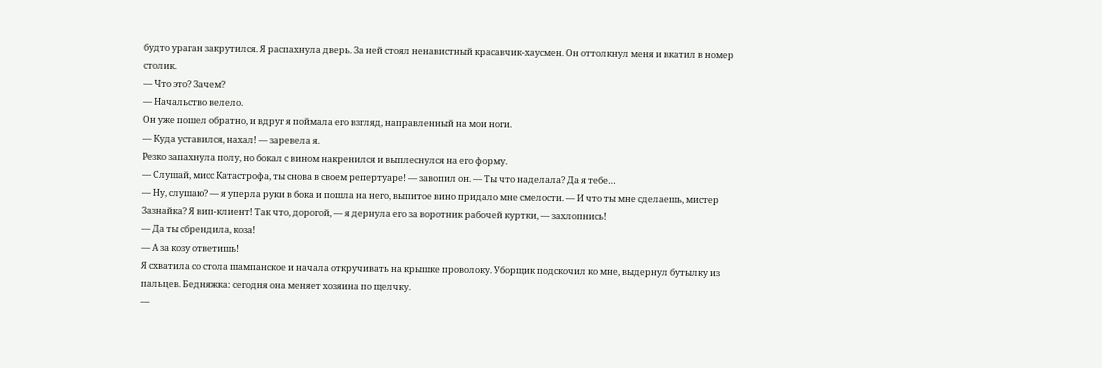будто ураган закрутился. Я распахнула дверь. За ней стоял ненавистный красавчик-хаусмен. Он оттолкнул меня и вкатил в номер столик.
— Что это? Зачем?
— Начальство велело.
Он уже пошел обратно, и вдруг я поймала его взгляд, направленный на мои ноги.
— Куда уставился, нахал! — заревела я.
Резко запахнула полу, но бокал с вином накренился и выплеснулся на его форму.
— Слушай, мисс Катастрофа, ты снова в своем репертуаре! — завопил он. — Ты что наделала? Да я тебе…
— Ну, слушаю? — я уперла руки в бока и пошла на него, выпитое вино придало мне смелости. — И что ты мне сделаешь, мистер Зазнайка? Я вип-клиент! Так что, дорогой, — я дернула его за воротник рабочей куртки, — захлопнись!
— Да ты сбрендила, коза!
— А за козу ответишь!
Я схватила со стола шампанское и начала откручивать на крышке проволоку. Уборщик подскочил ко мне, выдернул бутылку из пальцев. Бедняжка: сегодня она меняет хозяина по щелчку.
—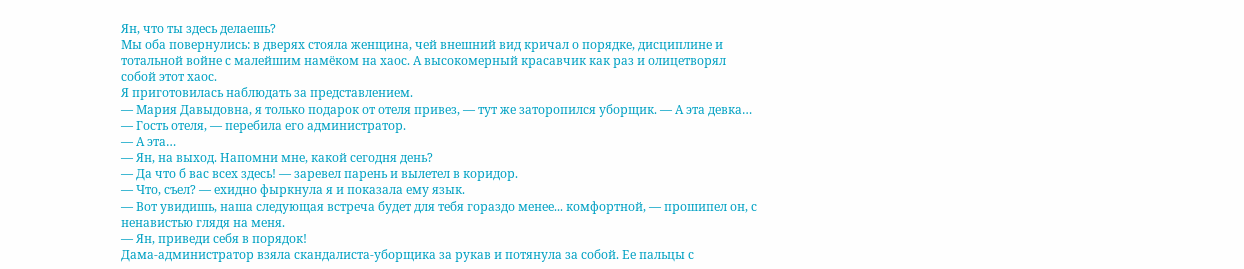Ян, что ты здесь делаешь?
Мы оба повернулись: в дверях стояла женщина, чей внешний вид кричал о порядке, дисциплине и тотальной войне с малейшим намёком на хаос. А высокомерный красавчик как раз и олицетворял собой этот хаос.
Я приготовилась наблюдать за представлением.
— Мария Давыдовна, я только подарок от отеля привез, — тут же заторопился уборщик. — А эта девка…
— Гость отеля, — перебила его администратор.
— А эта…
— Ян, на выход. Напомни мне, какой сегодня день?
— Да что б вас всех здесь! — заревел парень и вылетел в коридор.
— Что, съел? — ехидно фыркнула я и показала ему язык.
— Вот увидишь, наша следующая встреча будет для тебя гораздо менее... комфортной, — прошипел он, с ненавистью глядя на меня.
— Ян, приведи себя в порядок!
Дама-администратор взяла скандалиста-уборщика за рукав и потянула за собой. Ее пальцы с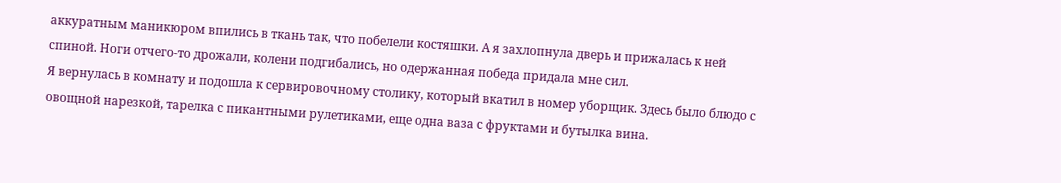аккуратным маникюром впились в ткань так, что побелели костяшки. А я захлопнула дверь и прижалась к ней спиной. Ноги отчего-то дрожали, колени подгибались, но одержанная победа придала мне сил.
Я вернулась в комнату и подошла к сервировочному столику, который вкатил в номер уборщик. Здесь было блюдо с овощной нарезкой, тарелка с пикантными рулетиками, еще одна ваза с фруктами и бутылка вина.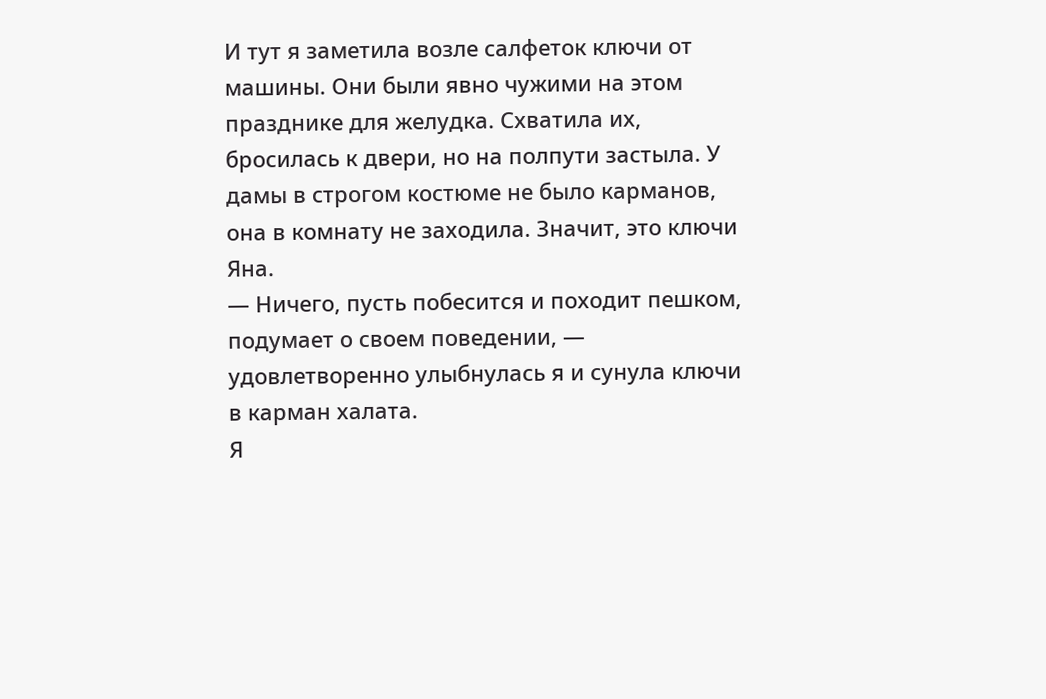И тут я заметила возле салфеток ключи от машины. Они были явно чужими на этом празднике для желудка. Схватила их, бросилась к двери, но на полпути застыла. У дамы в строгом костюме не было карманов, она в комнату не заходила. Значит, это ключи Яна.
— Ничего, пусть побесится и походит пешком, подумает о своем поведении, — удовлетворенно улыбнулась я и сунула ключи в карман халата.
Я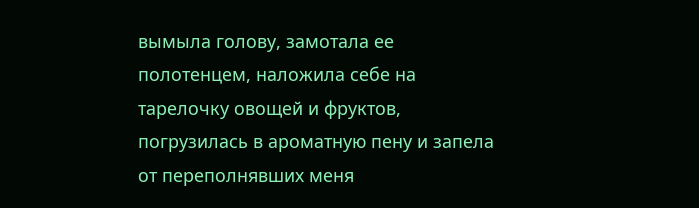вымыла голову, замотала ее полотенцем, наложила себе на тарелочку овощей и фруктов, погрузилась в ароматную пену и запела от переполнявших меня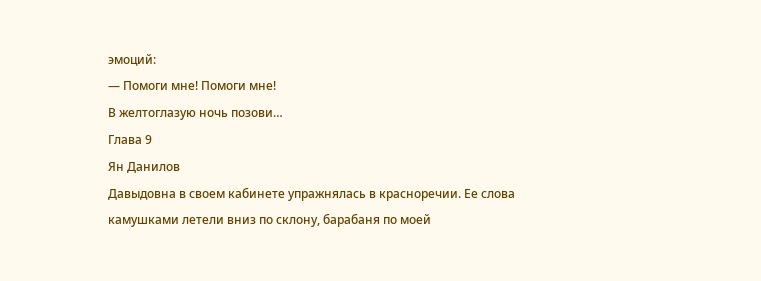эмоций:
— Помоги мне! Помоги мне!
В желтоглазую ночь позови…
Глава 9
Ян Данилов
Давыдовна в своем кабинете упражнялась в красноречии. Ее слова камушками летели вниз по склону, барабаня по моей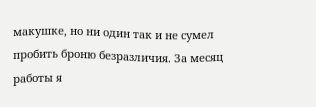макушке, но ни один так и не сумел пробить броню безразличия. За месяц работы я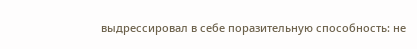выдрессировал в себе поразительную способность: не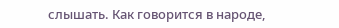слышать. Как говорится в народе,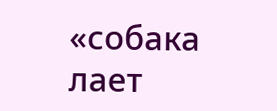«собака лает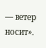— ветер носит».